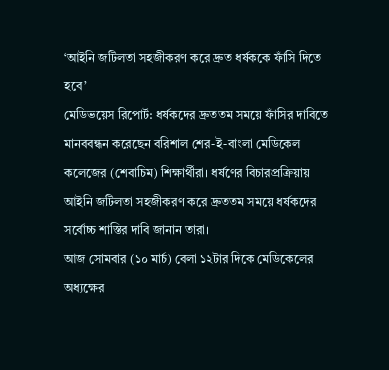‘আইনি জটিলতা সহজীকরণ করে দ্রুত ধর্ষককে ফাঁসি দিতে হবে’
মেডিভয়েস রিপোর্ট: ধর্ষকদের দ্রুততম সময়ে ফাঁসির দাবিতে মানববন্ধন করেছেন বরিশাল শের-ই-বাংলা মেডিকেল কলেজের (শেবাচিম) শিক্ষার্থীরা। ধর্ষণের বিচারপ্রক্রিয়ায় আইনি জটিলতা সহজীকরণ করে দ্রুততম সময়ে ধর্ষকদের সর্বোচ্চ শাস্তির দাবি জানান তারা।
আজ সোমবার (১০ মার্চ) বেলা ১২টার দিকে মেডিকেলের অধ্যক্ষের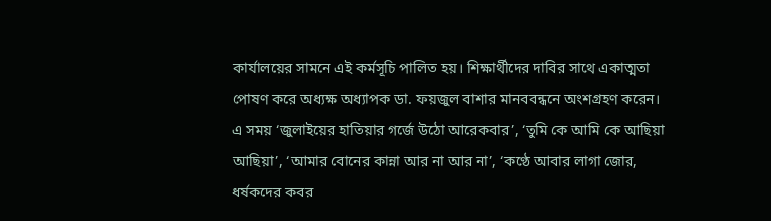কার্যালয়ের সামনে এই কর্মসূচি পালিত হয়। শিক্ষার্থীদের দাবির সাথে একাত্মতা পোষণ করে অধ্যক্ষ অধ্যাপক ডা. ফয়জুল বাশার মানববন্ধনে অংশগ্রহণ করেন।
এ সময় ‘জুলাইয়ের হাতিয়ার গর্জে উঠো আরেকবার’, ‘তুমি কে আমি কে আছিয়া আছিয়া’, ‘আমার বোনের কান্না আর না আর না’, ‘কণ্ঠে আবার লাগা জোর, ধর্ষকদের কবর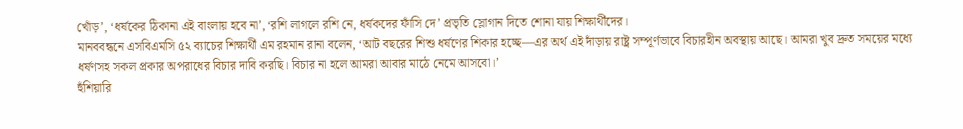খোঁড়’, ‘ধর্ষকের ঠিকানা এই বাংলায় হবে না’, ‘রশি লাগলে রশি নে, ধর্ষকদের ফাঁসি দে’ প্রভৃতি স্লোগান দিতে শোনা যায় শিক্ষার্থীদের।
মানববন্ধনে এসবিএমসি ৫২ ব্যাচের শিক্ষার্থী এম রহমান রানা বলেন, ‘আট বছরের শিশু ধর্ষণের শিকার হচ্ছে—এর অর্থ এই দাঁড়ায় রাষ্ট্র সম্পূর্ণভাবে বিচারহীন অবস্থায় আছে। আমরা খুব দ্রুত সময়ের মধ্যে ধর্ষণসহ সকল প্রকার অপরাধের বিচার দাবি করছি। বিচার না হলে আমরা আবার মাঠে নেমে আসবো।’
হুঁশিয়ারি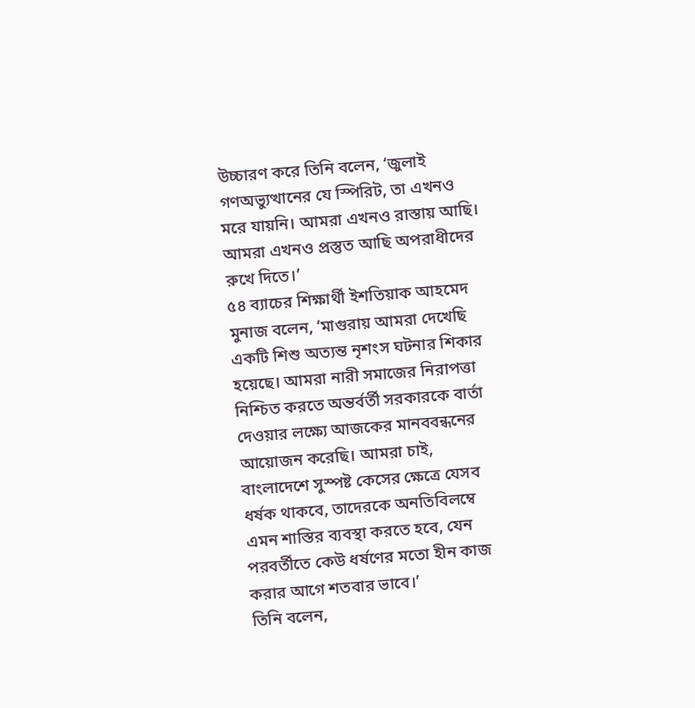উচ্চারণ করে তিনি বলেন, ‘জুলাই গণঅভ্যুত্থানের যে স্পিরিট, তা এখনও মরে যায়নি। আমরা এখনও রাস্তায় আছি। আমরা এখনও প্রস্তুত আছি অপরাধীদের রুখে দিতে।’
৫৪ ব্যাচের শিক্ষার্থী ইশতিয়াক আহমেদ মুনাজ বলেন, ‘মাগুরায় আমরা দেখেছি একটি শিশু অত্যন্ত নৃশংস ঘটনার শিকার হয়েছে। আমরা নারী সমাজের নিরাপত্তা নিশ্চিত করতে অন্তর্বর্তী সরকারকে বার্তা দেওয়ার লক্ষ্যে আজকের মানববন্ধনের আয়োজন করেছি। আমরা চাই, বাংলাদেশে সুস্পষ্ট কেসের ক্ষেত্রে যেসব ধর্ষক থাকবে, তাদেরকে অনতিবিলম্বে এমন শাস্তির ব্যবস্থা করতে হবে, যেন পরবর্তীতে কেউ ধর্ষণের মতো হীন কাজ করার আগে শতবার ভাবে।’
তিনি বলেন,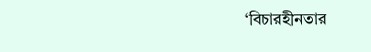‘বিচারহীনতার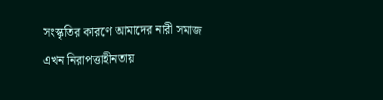সংস্কৃতির কারণে আমাদের নারী সমাজ এখন নিরাপত্তাহীনতায়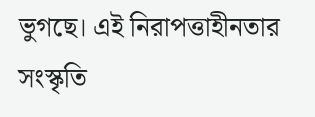ভুগছে। এই নিরাপত্তাহীনতার সংস্কৃতি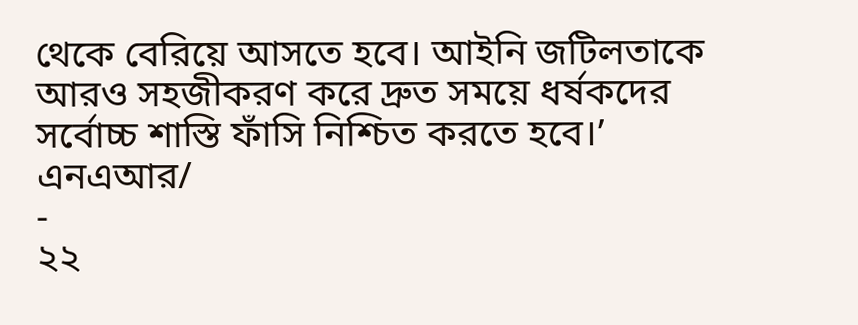থেকে বেরিয়ে আসতে হবে। আইনি জটিলতাকে আরও সহজীকরণ করে দ্রুত সময়ে ধর্ষকদের সর্বোচ্চ শাস্তি ফাঁসি নিশ্চিত করতে হবে।’
এনএআর/
-
২২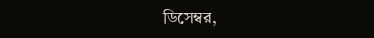ডিসেম্বর,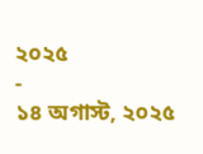২০২৫
-
১৪ অগাস্ট, ২০২৫